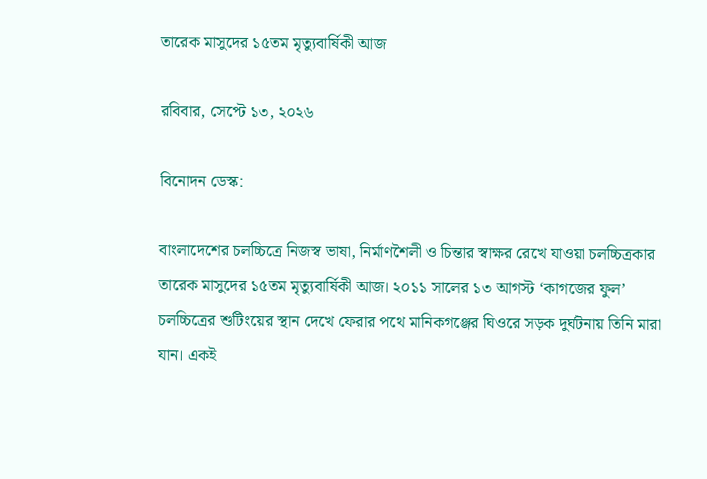তারেক মাসুদের ১৫তম মৃত্যুবার্ষিকী আজ

রবিবার, সেপ্টে ১৩, ২০২৬

বিনোদন ডেস্ক:

বাংলাদেশের চলচ্চিত্রে নিজস্ব ভাষা, নির্মাণশৈলী ও চিন্তার স্বাক্ষর রেখে যাওয়া চলচ্চিত্রকার তারেক মাসুদের ১৫তম মৃত্যুবার্ষিকী আজ। ২০১১ সালের ১৩ আগস্ট ‘কাগজের ফুল’ চলচ্চিত্রের শুটিংয়ের স্থান দেখে ফেরার পথে মানিকগঞ্জের ঘিওরে সড়ক দুর্ঘটনায় তিনি মারা যান। একই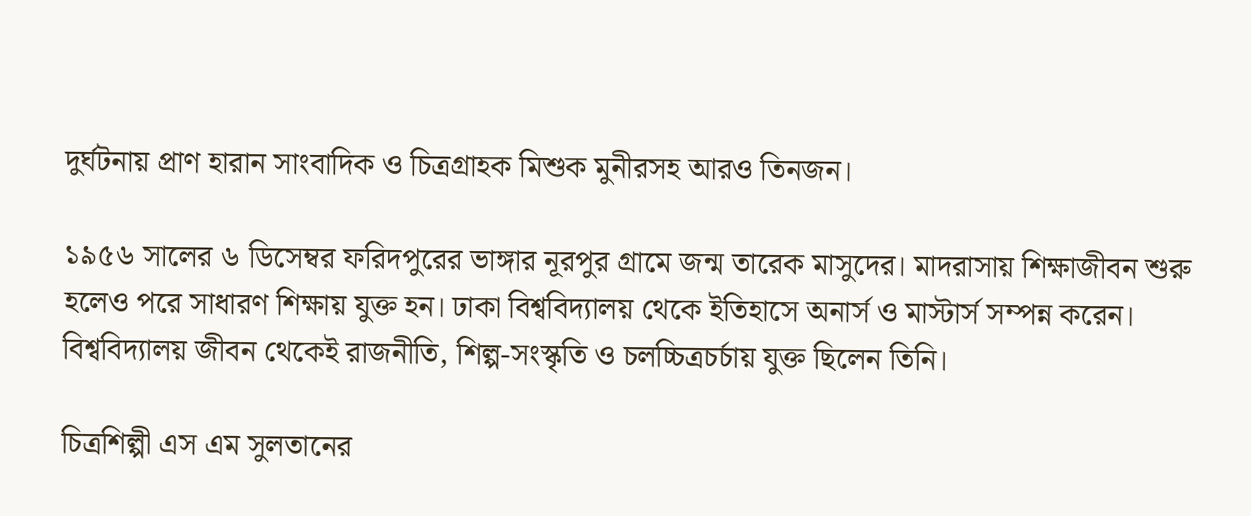দুর্ঘটনায় প্রাণ হারান সাংবাদিক ও চিত্রগ্রাহক মিশুক মুনীরসহ আরও তিনজন।

১৯৫৬ সালের ৬ ডিসেম্বর ফরিদপুরের ভাঙ্গার নূরপুর গ্রামে জন্ম তারেক মাসুদের। মাদরাসায় শিক্ষাজীবন শুরু হলেও পরে সাধারণ শিক্ষায় যুক্ত হন। ঢাকা বিশ্ববিদ্যালয় থেকে ইতিহাসে অনার্স ও মাস্টার্স সম্পন্ন করেন। বিশ্ববিদ্যালয় জীবন থেকেই রাজনীতি, শিল্প-সংস্কৃতি ও চলচ্চিত্রচর্চায় যুক্ত ছিলেন তিনি।

চিত্রশিল্পী এস এম সুলতানের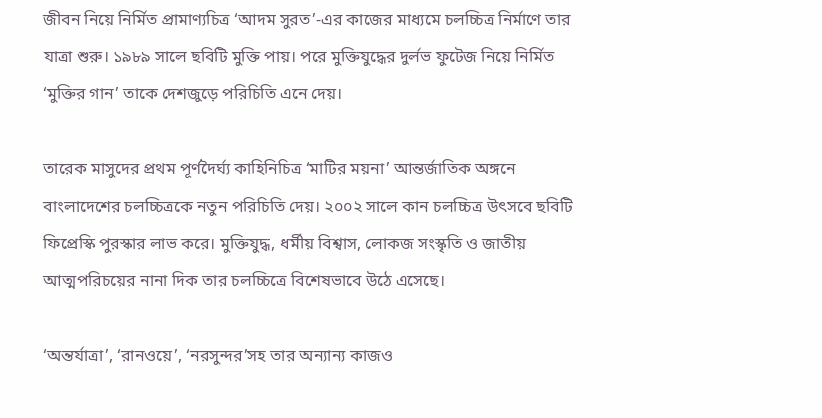জীবন নিয়ে নির্মিত প্রামাণ্যচিত্র ‘আদম সুরত’-এর কাজের মাধ্যমে চলচ্চিত্র নির্মাণে তার যাত্রা শুরু। ১৯৮৯ সালে ছবিটি মুক্তি পায়। পরে মুক্তিযুদ্ধের দুর্লভ ফুটেজ নিয়ে নির্মিত ‘মুক্তির গান’ তাকে দেশজুড়ে পরিচিতি এনে দেয়।

তারেক মাসুদের প্রথম পূর্ণদৈর্ঘ্য কাহিনিচিত্র ‘মাটির ময়না’ আন্তর্জাতিক অঙ্গনে বাংলাদেশের চলচ্চিত্রকে নতুন পরিচিতি দেয়। ২০০২ সালে কান চলচ্চিত্র উৎসবে ছবিটি ফিপ্রেস্কি পুরস্কার লাভ করে। মুক্তিযুদ্ধ, ধর্মীয় বিশ্বাস, লোকজ সংস্কৃতি ও জাতীয় আত্মপরিচয়ের নানা দিক তার চলচ্চিত্রে বিশেষভাবে উঠে এসেছে।

‘অন্তর্যাত্রা’, ‘রানওয়ে’, ‘নরসুন্দর’সহ তার অন্যান্য কাজও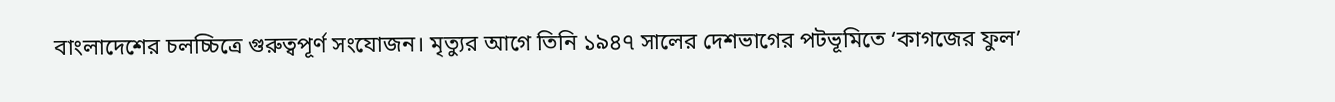বাংলাদেশের চলচ্চিত্রে গুরুত্বপূর্ণ সংযোজন। মৃত্যুর আগে তিনি ১৯৪৭ সালের দেশভাগের পটভূমিতে ‘কাগজের ফুল’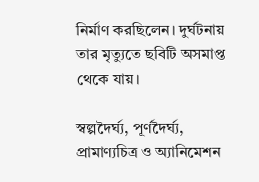নির্মাণ করছিলেন। দুর্ঘটনায় তার মৃত্যুতে ছবিটি অসমাপ্ত থেকে যায়।

স্বল্পদৈর্ঘ্য, পূর্ণদৈর্ঘ্য, প্রামাণ্যচিত্র ও অ্যানিমেশন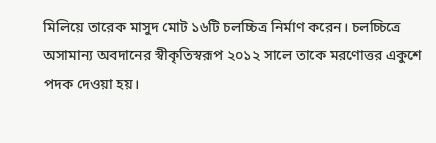মিলিয়ে তারেক মাসুদ মোট ১৬টি চলচ্চিত্র নির্মাণ করেন। চলচ্চিত্রে অসামান্য অবদানের স্বীকৃতিস্বরূপ ২০১২ সালে তাকে মরণোত্তর একুশে পদক দেওয়া হয়।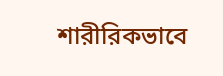শারীরিকভাবে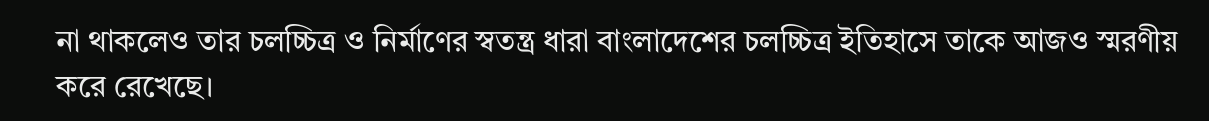না থাকলেও তার চলচ্চিত্র ও নির্মাণের স্বতন্ত্র ধারা বাংলাদেশের চলচ্চিত্র ইতিহাসে তাকে আজও স্মরণীয় করে রেখেছে।